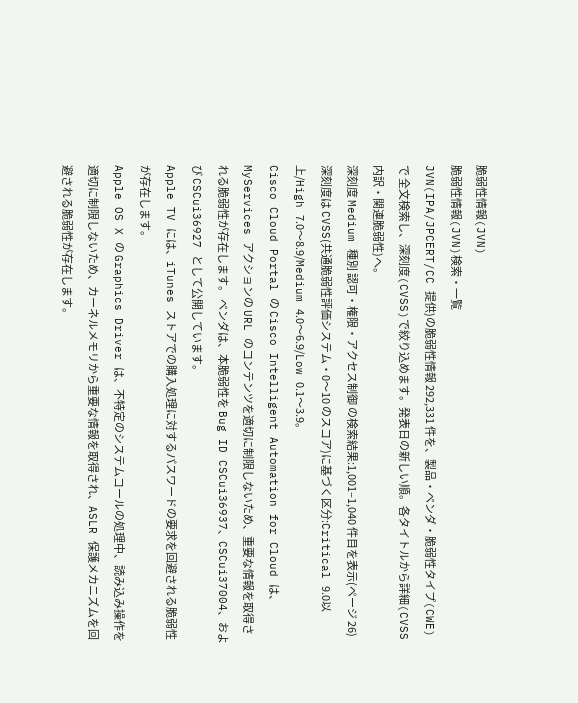脆弱性情報(JVN)
脆弱性情報(JVN)検索・一覧
JVN(IPA/JPCERT/CC 提供)の脆弱性情報 292,331 件を、製品・ベンダ・脆弱性タイプ(CWE)で 全文検索し、深刻度(CVSS)で絞り込めます。発表日の新しい順。各タイトルから詳細(CVSS内訳・関連脆弱性)へ。
深刻度 Medium 種別 認可・権限・アクセス制御 の検索結果:1,001–1,040 件目を表示(ページ 26)
深刻度は CVSS(共通脆弱性評価システム・0〜10 のスコア)に基づく区分:Critical 9.0以上/High 7.0〜8.9/Medium 4.0〜6.9/Low 0.1〜3.9。
Cisco Cloud Portal の Cisco Intelligent Automation for Cloud は、MyServices アクションの URL のコンテンツを適切に制限しないため、重要な情報を取得される脆弱性が存在します。 ベンダは、本脆弱性を Bug ID CSCui36937、CSCui37004、および CSCui36927 として公開しています。
Apple TV には、iTunes ストアでの購入処理に対するパスワードの要求を回避される脆弱性が存在します。
Apple OS X の Graphics Driver は、不特定のシステムコールの処理中、読み込み操作を適切に制限しないため、カーネルメモリから重要な情報を取得され、ASLR 保護メカニズムを回避される脆弱性が存在します。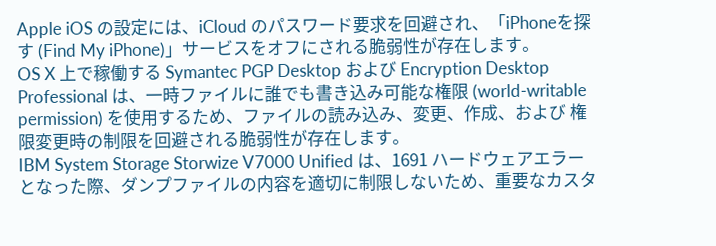Apple iOS の設定には、iCloud のパスワード要求を回避され、「iPhoneを探す (Find My iPhone)」サービスをオフにされる脆弱性が存在します。
OS X 上で稼働する Symantec PGP Desktop および Encryption Desktop Professional は、一時ファイルに誰でも書き込み可能な権限 (world-writable permission) を使用するため、ファイルの読み込み、変更、作成、および 権限変更時の制限を回避される脆弱性が存在します。
IBM System Storage Storwize V7000 Unified は、1691 ハードウェアエラーとなった際、ダンプファイルの内容を適切に制限しないため、重要なカスタ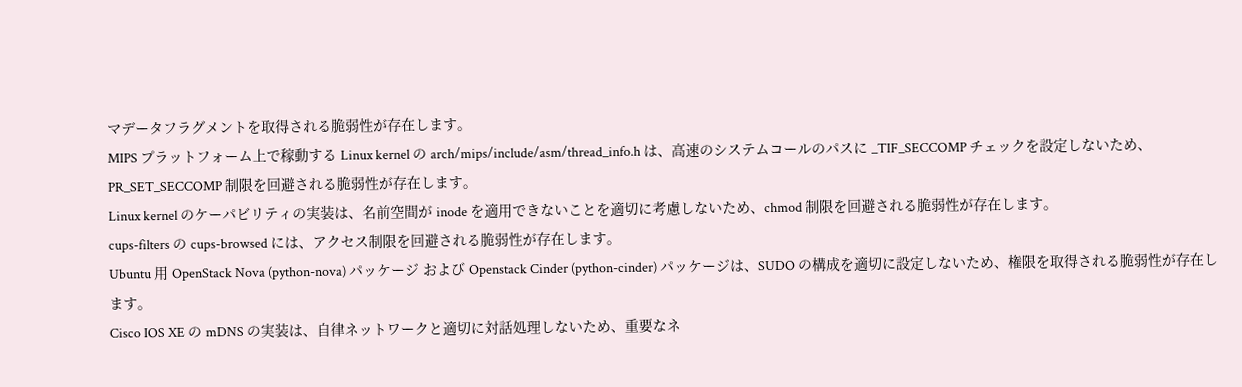マデータフラグメントを取得される脆弱性が存在します。
MIPS プラットフォーム上で稼動する Linux kernel の arch/mips/include/asm/thread_info.h は、高速のシステムコールのパスに _TIF_SECCOMP チェックを設定しないため、PR_SET_SECCOMP 制限を回避される脆弱性が存在します。
Linux kernel のケーパビリティの実装は、名前空間が inode を適用できないことを適切に考慮しないため、chmod 制限を回避される脆弱性が存在します。
cups-filters の cups-browsed には、アクセス制限を回避される脆弱性が存在します。
Ubuntu 用 OpenStack Nova (python-nova) パッケージ および Openstack Cinder (python-cinder) パッケージは、SUDO の構成を適切に設定しないため、権限を取得される脆弱性が存在します。
Cisco IOS XE の mDNS の実装は、自律ネットワークと適切に対話処理しないため、重要なネ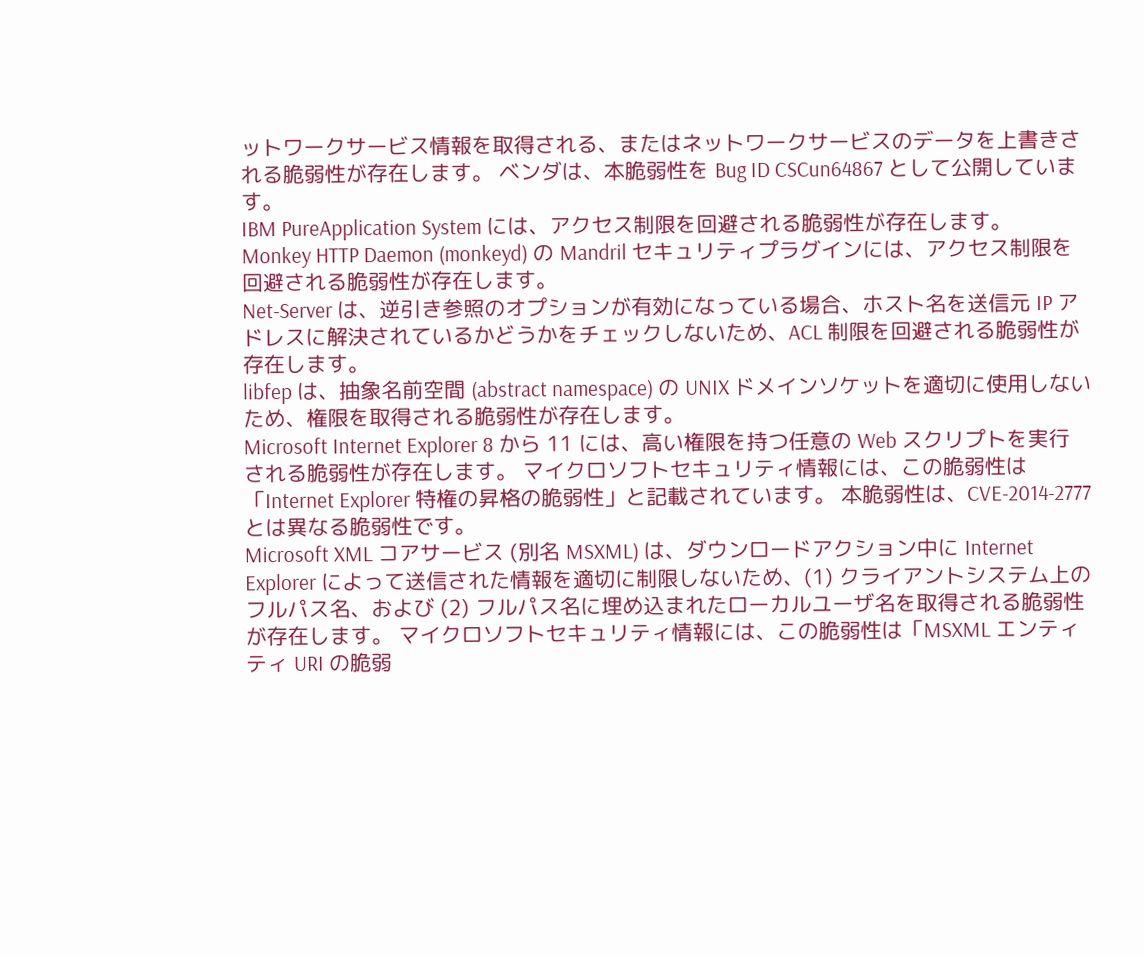ットワークサービス情報を取得される、またはネットワークサービスのデータを上書きされる脆弱性が存在します。 ベンダは、本脆弱性を Bug ID CSCun64867 として公開しています。
IBM PureApplication System には、アクセス制限を回避される脆弱性が存在します。
Monkey HTTP Daemon (monkeyd) の Mandril セキュリティプラグインには、アクセス制限を回避される脆弱性が存在します。
Net-Server は、逆引き参照のオプションが有効になっている場合、ホスト名を送信元 IP アドレスに解決されているかどうかをチェックしないため、ACL 制限を回避される脆弱性が存在します。
libfep は、抽象名前空間 (abstract namespace) の UNIX ドメインソケットを適切に使用しないため、権限を取得される脆弱性が存在します。
Microsoft Internet Explorer 8 から 11 には、高い権限を持つ任意の Web スクリプトを実行される脆弱性が存在します。 マイクロソフトセキュリティ情報には、この脆弱性は「Internet Explorer 特権の昇格の脆弱性」と記載されています。 本脆弱性は、CVE-2014-2777 とは異なる脆弱性です。
Microsoft XML コアサービス (別名 MSXML) は、ダウンロードアクション中に Internet Explorer によって送信された情報を適切に制限しないため、(1) クライアントシステム上のフルパス名、および (2) フルパス名に埋め込まれたローカルユーザ名を取得される脆弱性が存在します。 マイクロソフトセキュリティ情報には、この脆弱性は「MSXML エンティティ URI の脆弱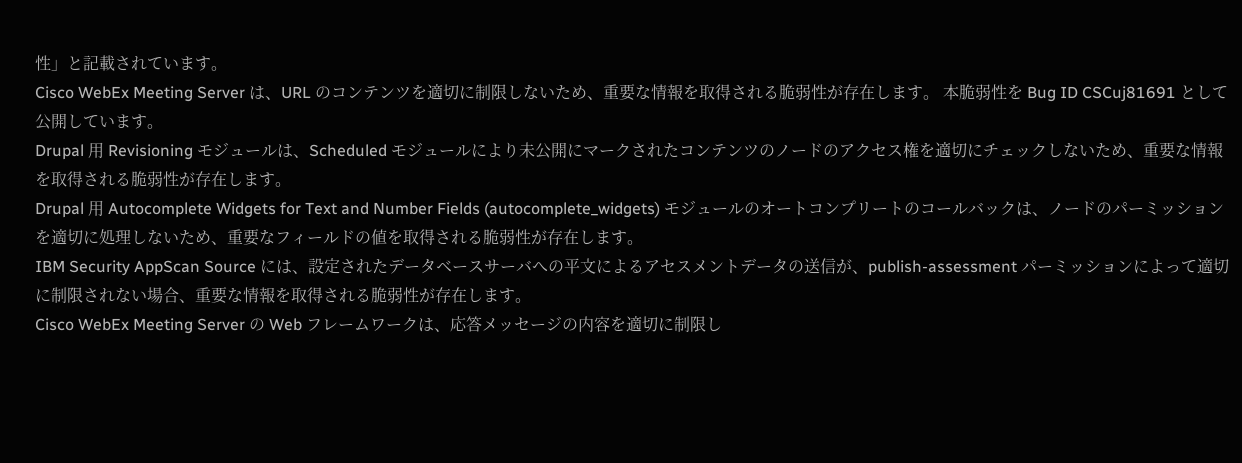性」と記載されています。
Cisco WebEx Meeting Server は、URL のコンテンツを適切に制限しないため、重要な情報を取得される脆弱性が存在します。 本脆弱性を Bug ID CSCuj81691 として公開しています。
Drupal 用 Revisioning モジュールは、Scheduled モジュールにより未公開にマークされたコンテンツのノードのアクセス権を適切にチェックしないため、重要な情報を取得される脆弱性が存在します。
Drupal 用 Autocomplete Widgets for Text and Number Fields (autocomplete_widgets) モジュールのオートコンプリートのコールバックは、ノードのパーミッションを適切に処理しないため、重要なフィールドの値を取得される脆弱性が存在します。
IBM Security AppScan Source には、設定されたデータベースサーバへの平文によるアセスメントデータの送信が、publish-assessment パーミッションによって適切に制限されない場合、重要な情報を取得される脆弱性が存在します。
Cisco WebEx Meeting Server の Web フレームワークは、応答メッセージの内容を適切に制限し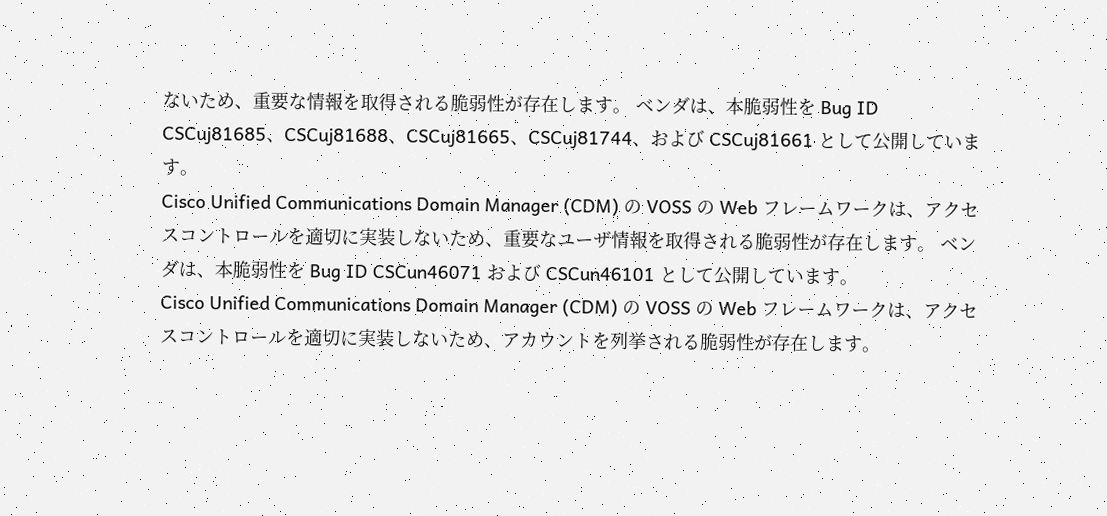ないため、重要な情報を取得される脆弱性が存在します。 ベンダは、本脆弱性を Bug ID CSCuj81685、CSCuj81688、CSCuj81665、CSCuj81744、および CSCuj81661 として公開しています。
Cisco Unified Communications Domain Manager (CDM) の VOSS の Web フレームワークは、アクセスコントロールを適切に実装しないため、重要なユーザ情報を取得される脆弱性が存在します。 ベンダは、本脆弱性を Bug ID CSCun46071 および CSCun46101 として公開しています。
Cisco Unified Communications Domain Manager (CDM) の VOSS の Web フレームワークは、アクセスコントロールを適切に実装しないため、アカウントを列挙される脆弱性が存在します。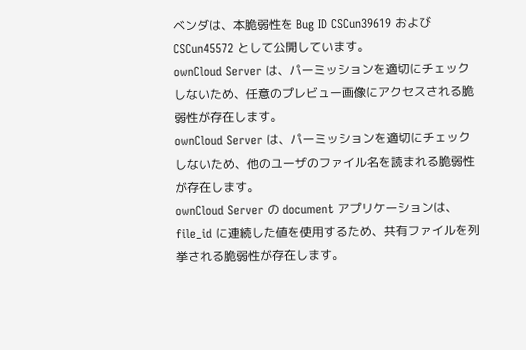ベンダは、本脆弱性を Bug ID CSCun39619 および CSCun45572 として公開しています。
ownCloud Server は、パーミッションを適切にチェックしないため、任意のプレビュー画像にアクセスされる脆弱性が存在します。
ownCloud Server は、パーミッションを適切にチェックしないため、他のユーザのファイル名を読まれる脆弱性が存在します。
ownCloud Server の document アプリケーションは、file_id に連続した値を使用するため、共有ファイルを列挙される脆弱性が存在します。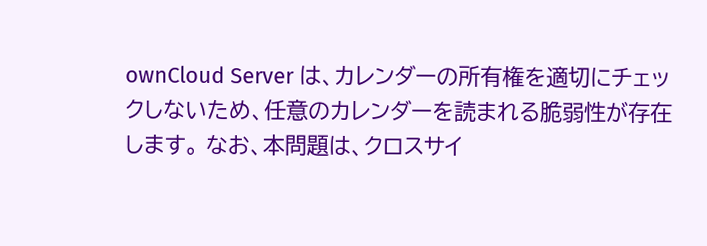ownCloud Server は、カレンダーの所有権を適切にチェックしないため、任意のカレンダーを読まれる脆弱性が存在します。 なお、本問題は、クロスサイ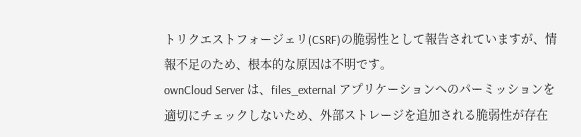トリクエストフォージェリ(CSRF)の脆弱性として報告されていますが、情報不足のため、根本的な原因は不明です。
ownCloud Server は、files_external アプリケーションへのパーミッションを適切にチェックしないため、外部ストレージを追加される脆弱性が存在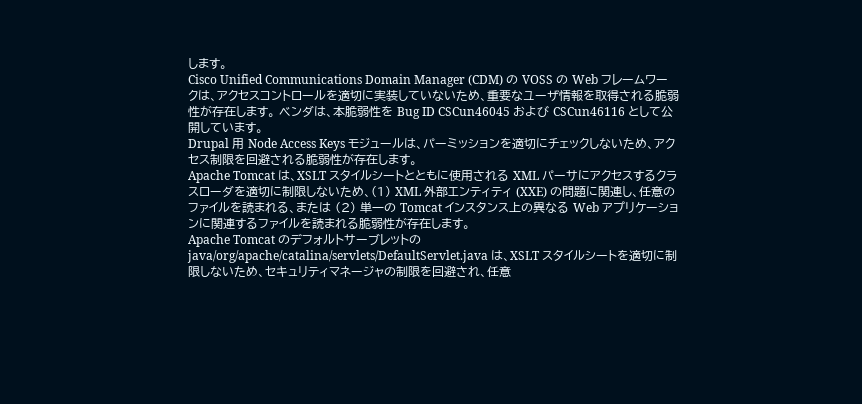します。
Cisco Unified Communications Domain Manager (CDM) の VOSS の Web フレームワークは、アクセスコントロールを適切に実装していないため、重要なユーザ情報を取得される脆弱性が存在します。 ベンダは、本脆弱性を Bug ID CSCun46045 および CSCun46116 として公開しています。
Drupal 用 Node Access Keys モジュールは、パーミッションを適切にチェックしないため、アクセス制限を回避される脆弱性が存在します。
Apache Tomcat は、XSLT スタイルシートとともに使用される XML パーサにアクセスするクラスローダを適切に制限しないため、(1) XML 外部エンティティ (XXE) の問題に関連し、任意のファイルを読まれる、または (2) 単一の Tomcat インスタンス上の異なる Web アプリケーションに関連するファイルを読まれる脆弱性が存在します。
Apache Tomcat のデフォルトサーブレットの java/org/apache/catalina/servlets/DefaultServlet.java は、XSLT スタイルシートを適切に制限しないため、セキュリティマネージャの制限を回避され、任意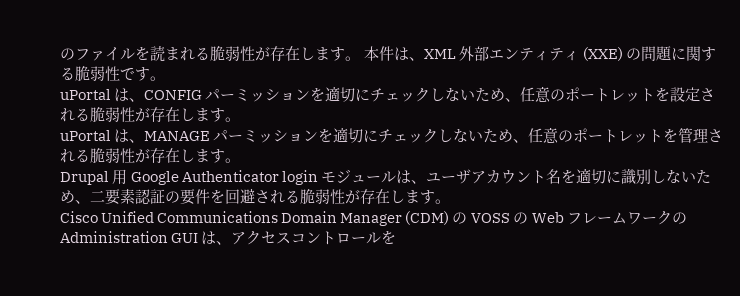のファイルを読まれる脆弱性が存在します。 本件は、XML 外部エンティティ (XXE) の問題に関する脆弱性です。
uPortal は、CONFIG パーミッションを適切にチェックしないため、任意のポートレットを設定される脆弱性が存在します。
uPortal は、MANAGE パーミッションを適切にチェックしないため、任意のポートレットを管理される脆弱性が存在します。
Drupal 用 Google Authenticator login モジュールは、ユーザアカウント名を適切に識別しないため、二要素認証の要件を回避される脆弱性が存在します。
Cisco Unified Communications Domain Manager (CDM) の VOSS の Web フレームワークの Administration GUI は、アクセスコントロールを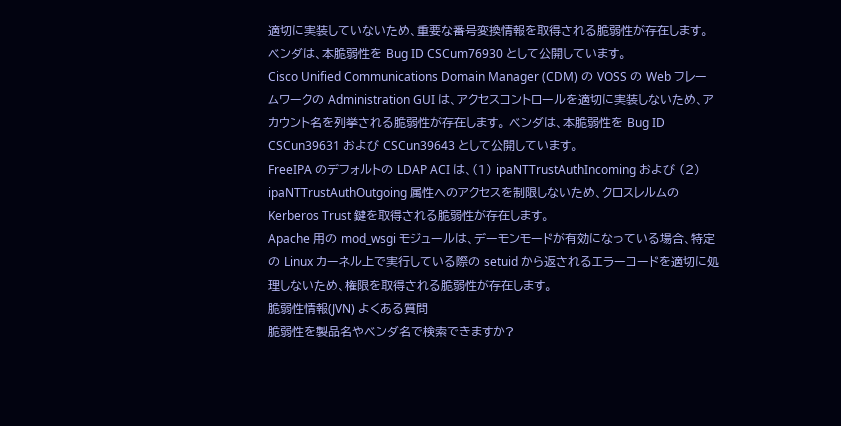適切に実装していないため、重要な番号変換情報を取得される脆弱性が存在します。 ベンダは、本脆弱性を Bug ID CSCum76930 として公開しています。
Cisco Unified Communications Domain Manager (CDM) の VOSS の Web フレームワークの Administration GUI は、アクセスコントロールを適切に実装しないため、アカウント名を列挙される脆弱性が存在します。 ベンダは、本脆弱性を Bug ID CSCun39631 および CSCun39643 として公開しています。
FreeIPA のデフォルトの LDAP ACI は、(1) ipaNTTrustAuthIncoming および (2) ipaNTTrustAuthOutgoing 属性へのアクセスを制限しないため、クロスレルムの Kerberos Trust 鍵を取得される脆弱性が存在します。
Apache 用の mod_wsgi モジュールは、デーモンモードが有効になっている場合、特定の Linux カーネル上で実行している際の setuid から返されるエラーコードを適切に処理しないため、権限を取得される脆弱性が存在します。
脆弱性情報(JVN) よくある質問
脆弱性を製品名やベンダ名で検索できますか?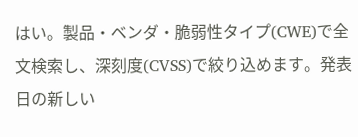はい。製品・ベンダ・脆弱性タイプ(CWE)で全文検索し、深刻度(CVSS)で絞り込めます。発表日の新しい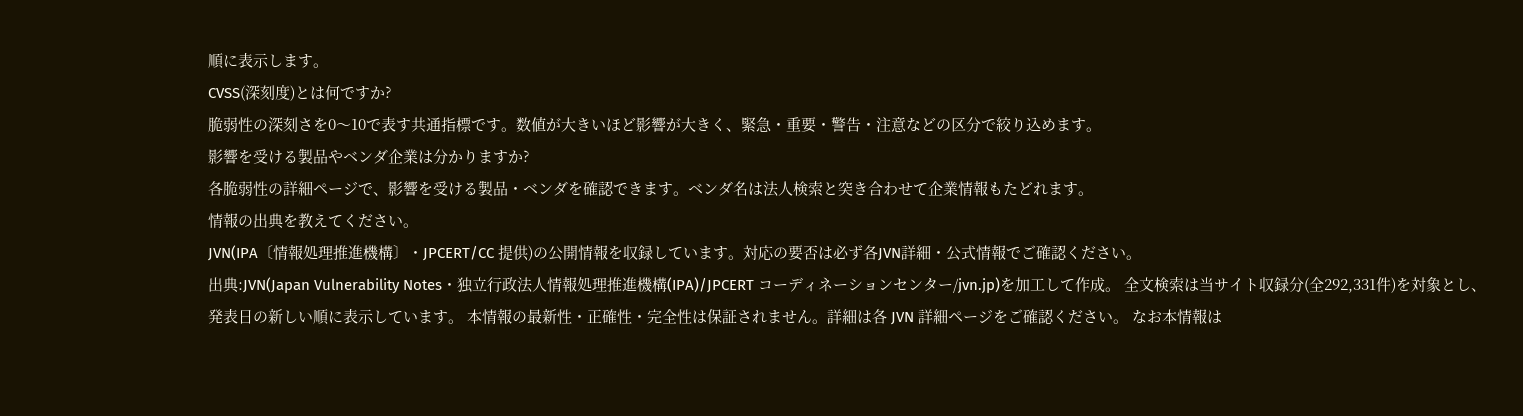順に表示します。
CVSS(深刻度)とは何ですか?
脆弱性の深刻さを0〜10で表す共通指標です。数値が大きいほど影響が大きく、緊急・重要・警告・注意などの区分で絞り込めます。
影響を受ける製品やベンダ企業は分かりますか?
各脆弱性の詳細ページで、影響を受ける製品・ベンダを確認できます。ベンダ名は法人検索と突き合わせて企業情報もたどれます。
情報の出典を教えてください。
JVN(IPA〔情報処理推進機構〕・JPCERT/CC 提供)の公開情報を収録しています。対応の要否は必ず各JVN詳細・公式情報でご確認ください。
出典:JVN(Japan Vulnerability Notes・独立行政法人情報処理推進機構(IPA)/JPCERT コーディネーションセンター/jvn.jp)を加工して作成。 全文検索は当サイト収録分(全292,331件)を対象とし、発表日の新しい順に表示しています。 本情報の最新性・正確性・完全性は保証されません。詳細は各 JVN 詳細ページをご確認ください。 なお本情報は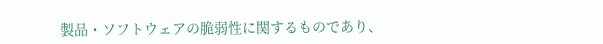製品・ソフトウェアの脆弱性に関するものであり、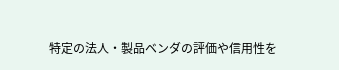特定の法人・製品ベンダの評価や信用性を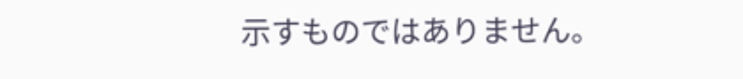示すものではありません。